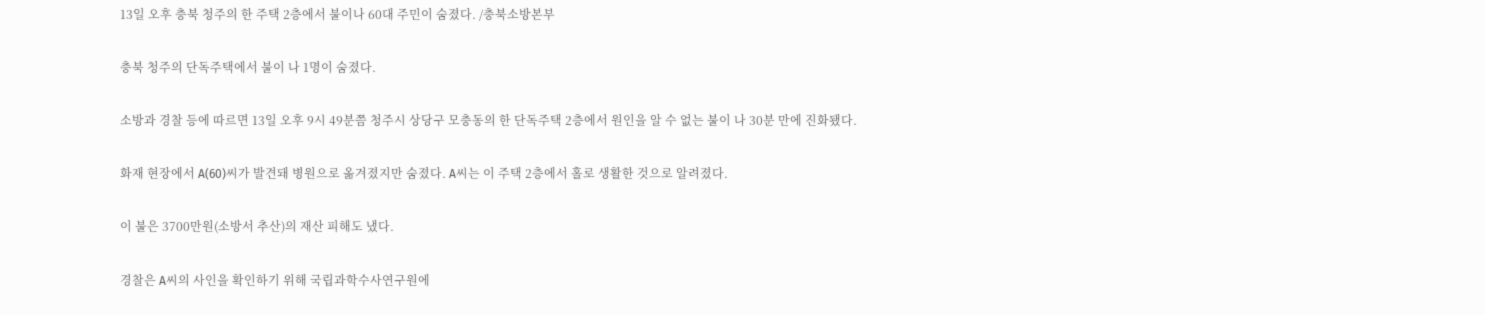13일 오후 충북 청주의 한 주택 2층에서 불이나 60대 주민이 숨졌다. /충북소방본부

충북 청주의 단독주택에서 불이 나 1명이 숨졌다.

소방과 경찰 등에 따르면 13일 오후 9시 49분쯤 청주시 상당구 모충동의 한 단독주택 2층에서 원인을 알 수 없는 불이 나 30분 만에 진화됐다.

화재 현장에서 A(60)씨가 발견돼 병원으로 옮겨졌지만 숨졌다. A씨는 이 주택 2층에서 홀로 생활한 것으로 알려졌다.

이 불은 3700만원(소방서 추산)의 재산 피해도 냈다.

경찰은 A씨의 사인을 확인하기 위해 국립과학수사연구원에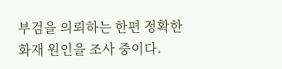부검을 의뢰하는 한편 정확한 화재 원인을 조사 중이다.